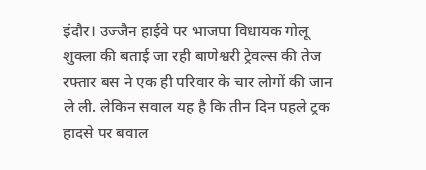इंदौर। उज्जैन हाईवे पर भाजपा विधायक गोलू शुक्ला की बताई जा रही बाणेश्वरी ट्रेवल्स की तेज रफ्तार बस ने एक ही परिवार के चार लोगों की जान ले ली. लेकिन सवाल यह है कि तीन दिन पहले ट्रक हादसे पर बवाल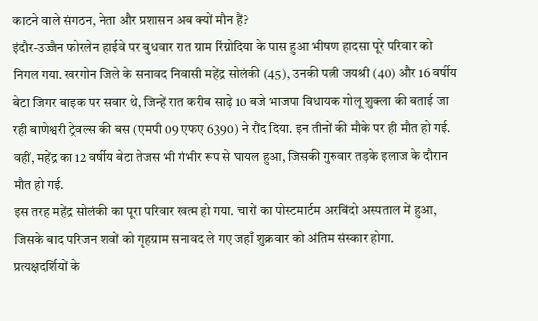काटने वाले संगठन, नेता और प्रशासन अब क्यों मौन हैं?
इंदौर-उज्जैन फोरलेन हाईवे पर बुधवार रात ग्राम रिंग्नोदिया के पास हुआ भीषण हादसा पूरे परिवार को निगल गया. खरगोन जिले के सनावद निवासी महेंद्र सोलंकी (45), उनकी पत्नी जयश्री (40) और 16 वर्षीय बेटा जिगर बाइक पर सवार थे, जिन्हें रात करीब साढ़े 10 बजे भाजपा विधायक गोलू शुक्ला की बताई जा रही बाणेश्वरी ट्रेवल्स की बस (एमपी 09 एफए 6390) ने रौंद दिया. इन तीनों की मौके पर ही मौत हो गई. वहीं, महेंद्र का 12 वर्षीय बेटा तेजस भी गंभीर रूप से घायल हुआ, जिसकी गुरुवार तड़के इलाज के दौरान मौत हो गई.
इस तरह महेंद्र सोलंकी का पूरा परिवार खत्म हो गया. चारों का पोस्टमार्टम अरबिंदो अस्पताल में हुआ, जिसके बाद परिजन शवों को गृहग्राम सनावद ले गए जहाँ शुक्रवार को अंतिम संस्कार होगा.
प्रत्यक्षदर्शियों के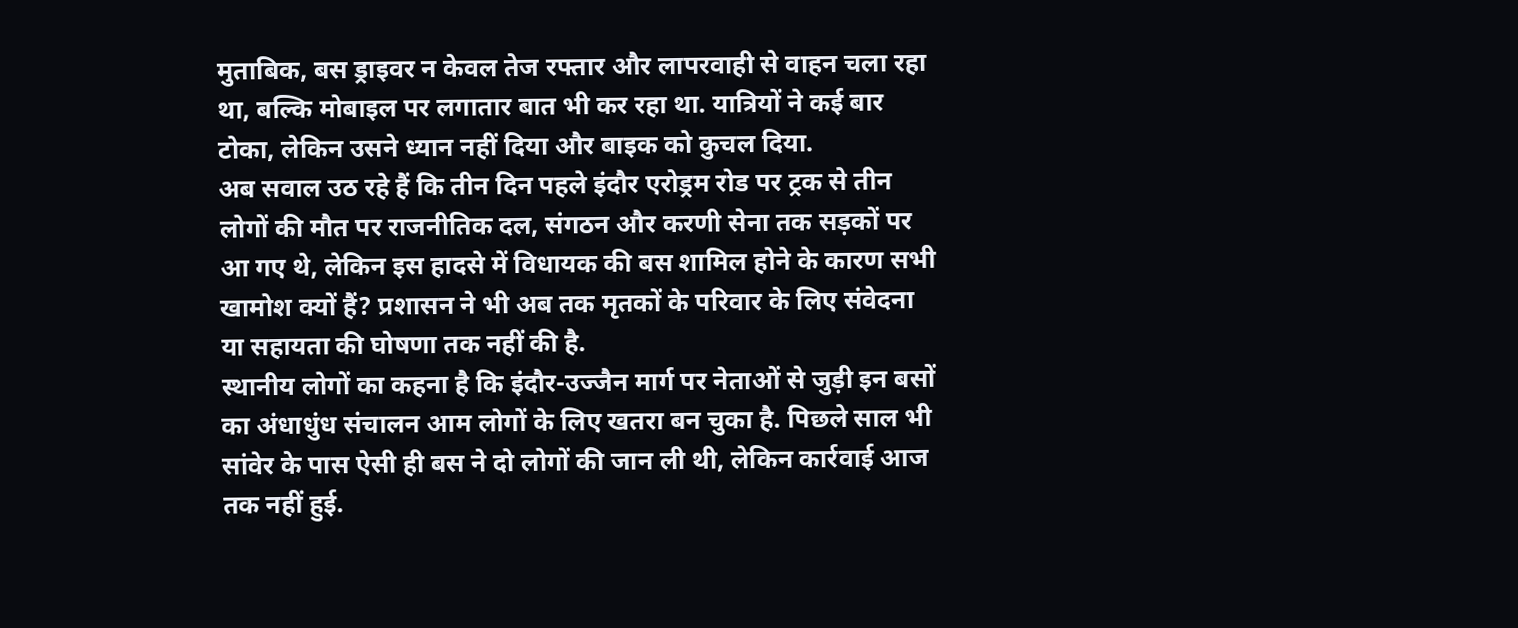मुताबिक, बस ड्राइवर न केवल तेज रफ्तार और लापरवाही से वाहन चला रहा था, बल्कि मोबाइल पर लगातार बात भी कर रहा था. यात्रियों ने कई बार टोका, लेकिन उसने ध्यान नहीं दिया और बाइक को कुचल दिया.
अब सवाल उठ रहे हैं कि तीन दिन पहले इंदौर एरोड्रम रोड पर ट्रक से तीन लोगों की मौत पर राजनीतिक दल, संगठन और करणी सेना तक सड़कों पर आ गए थे, लेकिन इस हादसे में विधायक की बस शामिल होने के कारण सभी खामोश क्यों हैं? प्रशासन ने भी अब तक मृतकों के परिवार के लिए संवेदना या सहायता की घोषणा तक नहीं की है.
स्थानीय लोगों का कहना है कि इंदौर-उज्जैन मार्ग पर नेताओं से जुड़ी इन बसों का अंधाधुंध संचालन आम लोगों के लिए खतरा बन चुका है. पिछले साल भी सांवेर के पास ऐसी ही बस ने दो लोगों की जान ली थी, लेकिन कार्रवाई आज तक नहीं हुई.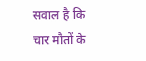सवाल है कि चार मौतों के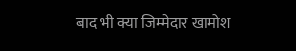बाद भी क्या जिम्मेदार खामोश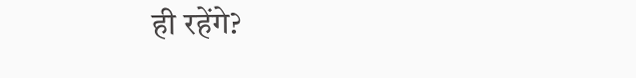ही रहेंगे?